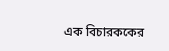এক বিচারককের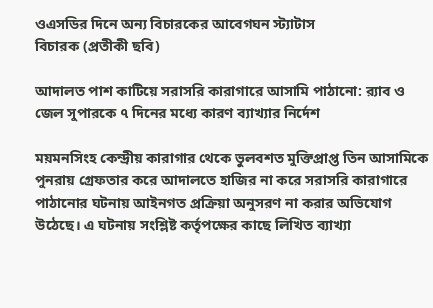ওএসডির দিনে অন্য বিচারকের আবেগঘন স্ট্যাটাস
বিচারক (প্রতীকী ছবি)

আদালত পাশ কাটিয়ে সরাসরি কারাগারে আসামি পাঠানো: র‍্যাব ও জেল সুপারকে ৭ দিনের মধ্যে কারণ ব্যাখ্যার নির্দেশ

ময়মনসিংহ কেন্দ্রীয় কারাগার থেকে ভুলবশত মুক্তিপ্রাপ্ত তিন আসামিকে পুনরায় গ্রেফতার করে আদালতে হাজির না করে সরাসরি কারাগারে পাঠানোর ঘটনায় আইনগত প্রক্রিয়া অনুসরণ না করার অভিযোগ উঠেছে। এ ঘটনায় সংশ্লিষ্ট কর্তৃপক্ষের কাছে লিখিত ব্যাখ্যা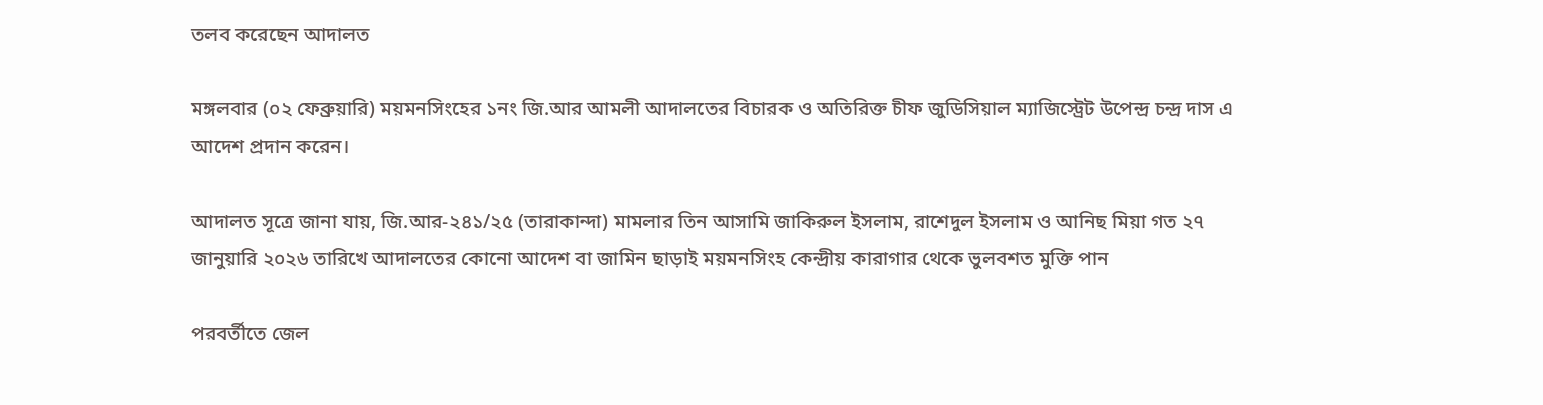তলব করেছেন আদালত

মঙ্গলবার (০২ ফেব্রুয়ারি) ময়মনসিংহের ১নং জি.আর আমলী আদালতের বিচারক ও অতিরিক্ত চীফ জুডিসিয়াল ম্যাজিস্ট্রেট উপেন্দ্র চন্দ্র দাস এ আদেশ প্রদান করেন।

আদালত সূত্রে জানা যায়, জি.আর-২৪১/২৫ (তারাকান্দা) মামলার তিন আসামি জাকিরুল ইসলাম, রাশেদুল ইসলাম ও আনিছ মিয়া গত ২৭ জানুয়ারি ২০২৬ তারিখে আদালতের কোনো আদেশ বা জামিন ছাড়াই ময়মনসিংহ কেন্দ্রীয় কারাগার থেকে ভুলবশত মুক্তি পান

পরবর্তীতে জেল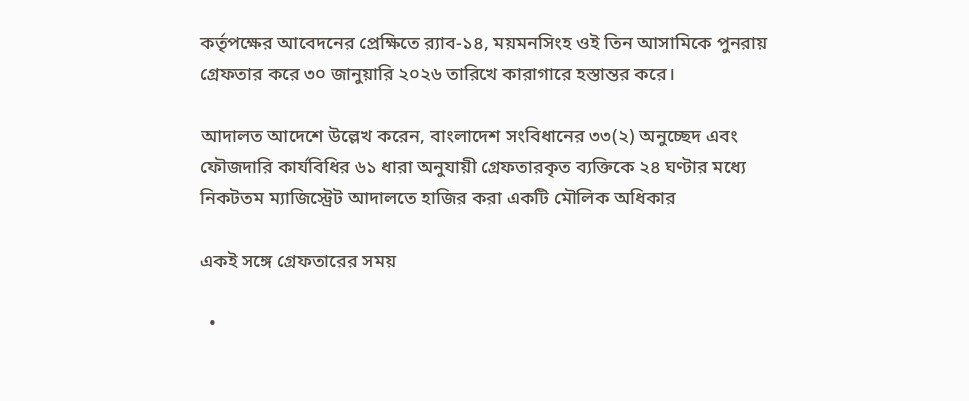কর্তৃপক্ষের আবেদনের প্রেক্ষিতে র‍্যাব-১৪, ময়মনসিংহ ওই তিন আসামিকে পুনরায় গ্রেফতার করে ৩০ জানুয়ারি ২০২৬ তারিখে কারাগারে হস্তান্তর করে।

আদালত আদেশে উল্লেখ করেন, বাংলাদেশ সংবিধানের ৩৩(২) অনুচ্ছেদ এবং ফৌজদারি কার্যবিধির ৬১ ধারা অনুযায়ী গ্রেফতারকৃত ব্যক্তিকে ২৪ ঘণ্টার মধ্যে নিকটতম ম্যাজিস্ট্রেট আদালতে হাজির করা একটি মৌলিক অধিকার

একই সঙ্গে গ্রেফতারের সময়

  •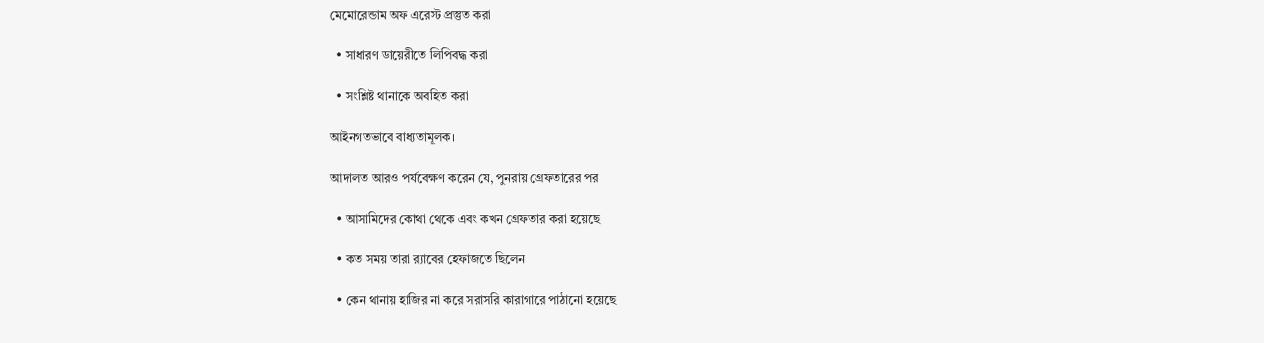মেমোরেন্ডাম অফ এরেস্ট প্রস্তুত করা

  • সাধারণ ডায়েরীতে লিপিবদ্ধ করা

  • সংশ্লিষ্ট থানাকে অবহিত করা

আইনগতভাবে বাধ্যতামূলক।

আদালত আরও পর্যবেক্ষণ করেন যে, পুনরায় গ্রেফতারের পর

  • আসামিদের কোথা থেকে এবং কখন গ্রেফতার করা হয়েছে

  • কত সময় তারা র‍্যাবের হেফাজতে ছিলেন

  • কেন থানায় হাজির না করে সরাসরি কারাগারে পাঠানো হয়েছে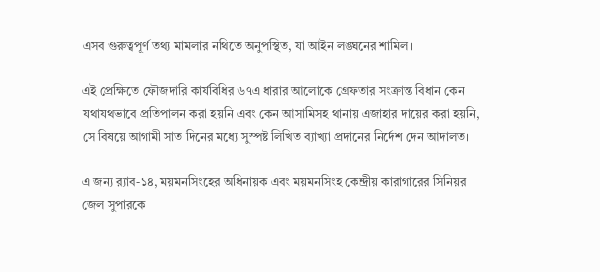এসব গুরুত্বপূর্ণ তথ্য মামলার নথিতে অনুপস্থিত, যা আইন লঙ্ঘনের শামিল।

এই প্রেক্ষিতে ফৌজদারি কার্যবিধির ৬৭এ ধারার আলোকে গ্রেফতার সংক্রান্ত বিধান কেন যথাযথভাবে প্রতিপালন করা হয়নি এবং কেন আসামিসহ থানায় এজাহার দায়ের করা হয়নি, সে বিষয়ে আগামী সাত দিনের মধ্যে সুস্পষ্ট লিখিত ব্যাখ্যা প্রদানের নির্দেশ দেন আদালত।

এ জন্য র‍্যাব-১৪, ময়মনসিংহের অধিনায়ক এবং ময়মনসিংহ কেন্দ্রীয় কারাগারের সিনিয়র জেল সুপারকে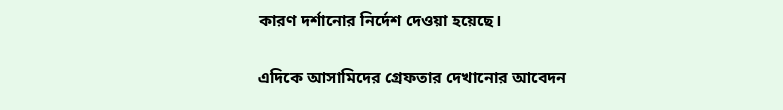কারণ দর্শানোর নির্দেশ দেওয়া হয়েছে।

এদিকে আসামিদের গ্রেফতার দেখানোর আবেদন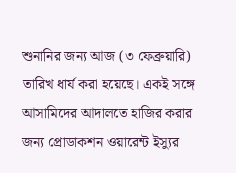শুনানির জন্য আজ (৩ ফেব্রুয়ারি) তারিখ ধার্য করা হয়েছে। একই সঙ্গে আসামিদের আদালতে হাজির করার জন্য প্রোডাকশন ওয়ারেন্ট ইস্যুর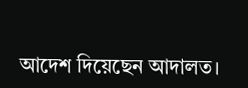আদেশ দিয়েছেন আদালত।